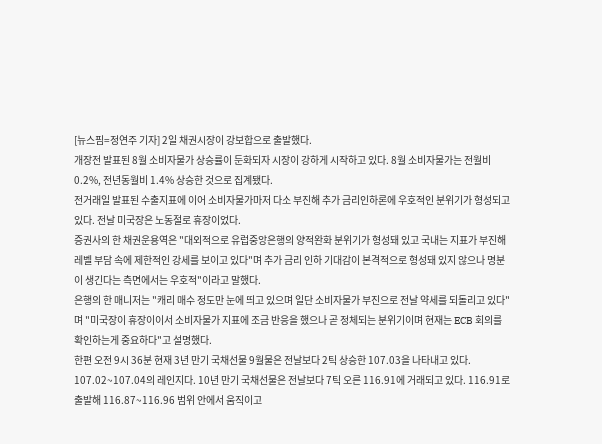[뉴스핌=정연주 기자] 2일 채권시장이 강보합으로 출발했다.
개장전 발표된 8월 소비자물가 상승률이 둔화되자 시장이 강하게 시작하고 있다. 8월 소비자물가는 전월비 0.2%, 전년동월비 1.4% 상승한 것으로 집계됐다.
전거래일 발표된 수출지표에 이어 소비자물가마저 다소 부진해 추가 금리인하론에 우호적인 분위기가 형성되고 있다. 전날 미국장은 노동절로 휴장이었다.
증권사의 한 채권운용역은 "대외적으로 유럽중앙은행의 양적완화 분위기가 형성돼 있고 국내는 지표가 부진해 레벨 부담 속에 제한적인 강세를 보이고 있다"며 추가 금리 인하 기대감이 본격적으로 형성돼 있지 않으나 명분이 생긴다는 측면에서는 우호적"이라고 말했다.
은행의 한 매니저는 "캐리 매수 정도만 눈에 띄고 있으며 일단 소비자물가 부진으로 전날 약세를 되돌리고 있다"며 "미국장이 휴장이이서 소비자물가 지표에 조금 반응을 했으나 곧 정체되는 분위기이며 현재는 ECB 회의를 확인하는게 중요하다"고 설명했다.
한편 오전 9시 36분 현재 3년 만기 국채선물 9월물은 전날보다 2틱 상승한 107.03을 나타내고 있다. 107.02~107.04의 레인지다. 10년 만기 국채선물은 전날보다 7틱 오른 116.91에 거래되고 있다. 116.91로 출발해 116.87~116.96 범위 안에서 움직이고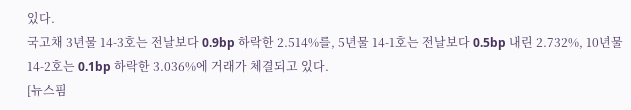있다.
국고채 3년물 14-3호는 전날보다 0.9bp 하락한 2.514%를, 5년물 14-1호는 전날보다 0.5bp 내린 2.732%, 10년물 14-2호는 0.1bp 하락한 3.036%에 거래가 체결되고 있다.
[뉴스핌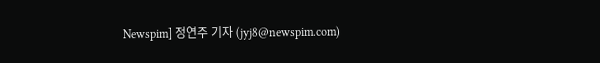Newspim] 정연주 기자 (jyj8@newspim.com)